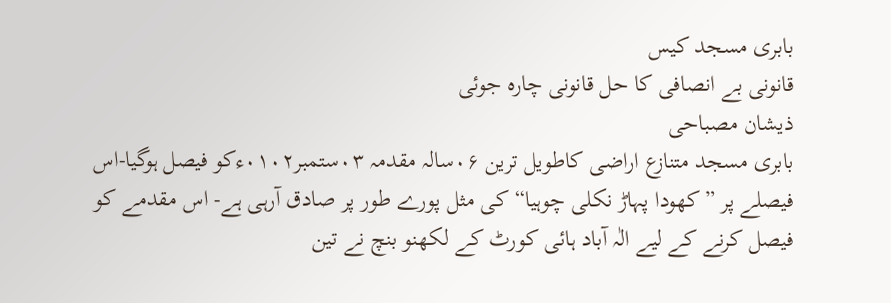بابری مسجد کیس
قانونی بے انصافی کا حل قانونی چارہ جوئی
ذیشان مصباحی
بابری مسجد متنازع اراضی کاطویل ترین ۰۶سالہ مقدمہ ۰۳ستمبر۰۱۰۲ءکو فیصل ہوگیا-اس فیصلے پر ”کھودا پہاڑ نکلی چوہیا“ کی مثل پورے طور پر صادق آرہی ہے- اس مقدمے کو فیصل کرنے کے لیے الٰہ آباد ہائی کورٹ کے لکھنو بنچ نے تین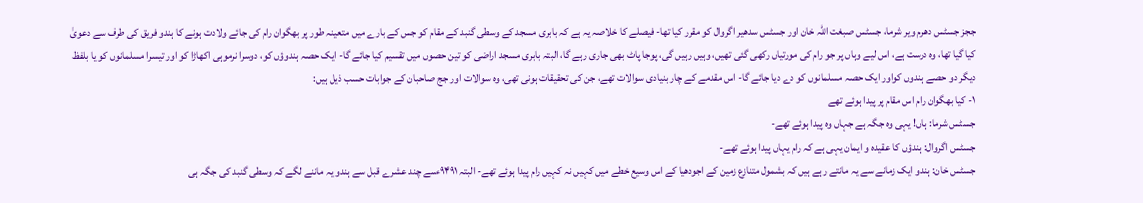ججز جسٹس دھرم ویر شرما، جسٹس صبغت اللہ خان اور جسٹس سدھیر اگروال کو مقرر کیا تھا- فیصلے کا خلاصہ یہ ہے کہ بابری مسجد کے وسطی گنبد کے مقام کو جس کے بارے میں متعینہ طور پر بھگوان رام کی جائے ولادت ہونے کا ہندو فریق کی طرف سے دعویٰ کیا گیا تھا، وہ درست ہے، اس لیے وہاں پر جو رام کی مورتیاں رکھی گئی تھیں، وہیں رہیں گی، پوجا پاٹ بھی جاری رہے گا، البتہ بابری مسجد اراضی کو تین حصوں میں تقسیم کیا جائے گا- ایک حصہ ہندوؤں کو، دوسرا نرموہی اکھاڑا کو اور تیسرا مسلمانوں کو یا بلفظ دیگر دو حصے ہندوں کواور ایک حصہ مسلمانوں کو دے دیا جائے گا- اس مقدمے کے چار بنیادی سوالات تھے، جن کی تحقیقات ہونی تھی، وہ سوالات اور جج صاحبان کے جوابات حسب ذیل ہیں:
۱- کیا بھگوان رام اس مقام پر پیدا ہوئے تھے
جسٹس شرما: ہاں! یہی وہ جگہ ہے جہاں وہ پیدا ہوئے تھے-
جسٹس اگروال: ہندؤں کا عقیدہ و ایمان یہی ہے کہ رام یہاں پیدا ہوئے تھے-
جسٹس خان: ہندو ایک زمانے سے یہ مانتے رہے ہیں کہ بشمول متنازع زمین کے اجودھیا کے اس وسیع خطے میں کہیں نہ کہیں رام پیدا ہوئے تھے- البتہ ۹۴۹۱ءسے چند عشرے قبل سے ہندو یہ ماننے لگے کہ وسطی گنبد کی جگہ ہی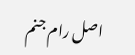اصل رام جنم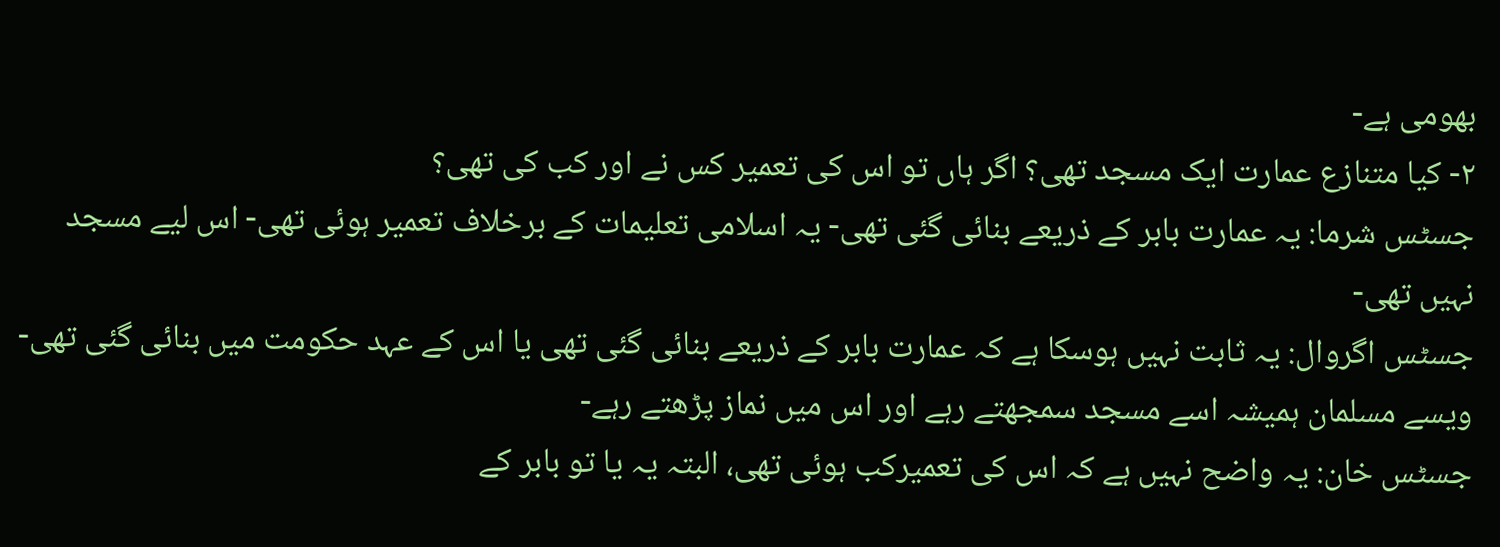بھومی ہے-
۲- کیا متنازع عمارت ایک مسجد تھی؟ اگر ہاں تو اس کی تعمیر کس نے اور کب کی تھی؟
جسٹس شرما: یہ عمارت بابر کے ذریعے بنائی گئی تھی- یہ اسلامی تعلیمات کے برخلاف تعمیر ہوئی تھی- اس لیے مسجد نہیں تھی-
جسٹس اگروال: یہ ثابت نہیں ہوسکا ہے کہ عمارت بابر کے ذریعے بنائی گئی تھی یا اس کے عہد حکومت میں بنائی گئی تھی-ویسے مسلمان ہمیشہ اسے مسجد سمجھتے رہے اور اس میں نماز پڑھتے رہے-
جسٹس خان: یہ واضح نہیں ہے کہ اس کی تعمیرکب ہوئی تھی، البتہ یہ یا تو بابر کے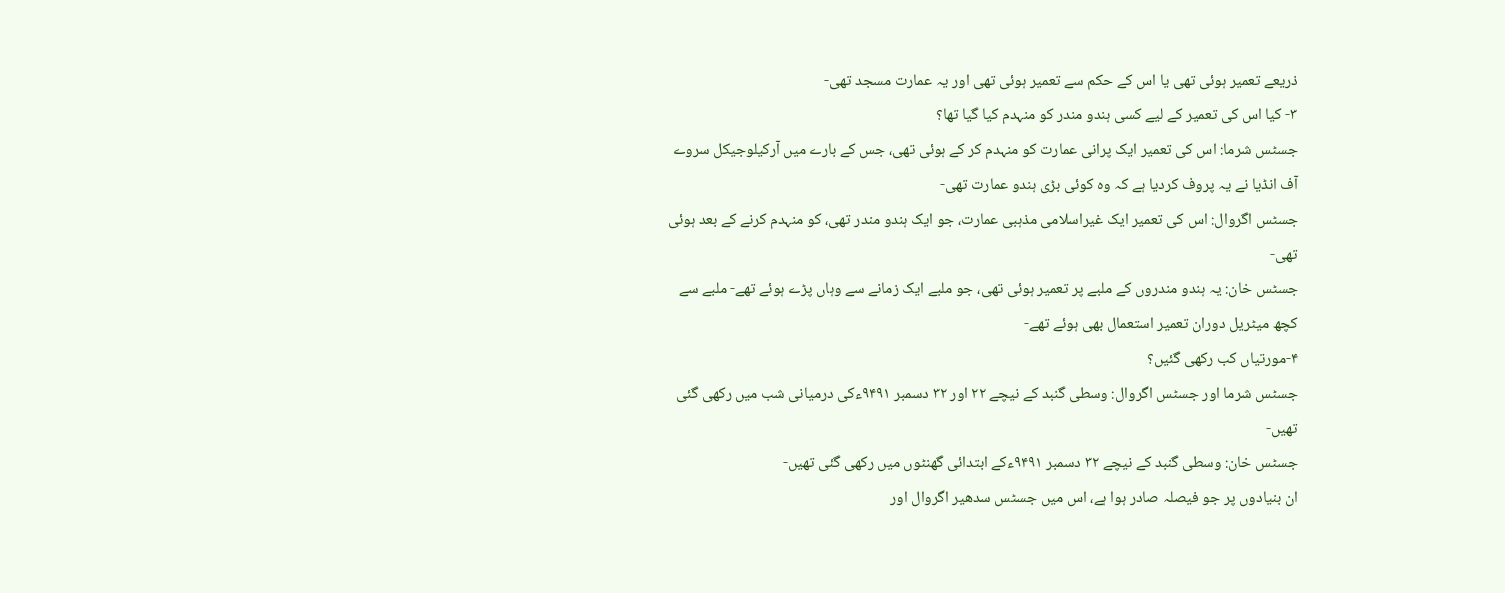ذریعے تعمیر ہوئی تھی یا اس کے حکم سے تعمیر ہوئی تھی اور یہ عمارت مسجد تھی-
۳- کیا اس کی تعمیر کے لیے کسی ہندو مندر کو منہدم کیا گیا تھا؟
جسٹس شرما: اس کی تعمیر ایک پرانی عمارت کو منہدم کر کے ہوئی تھی، جس کے بارے میں آرکیلوجیکل سروے آف انڈیا نے یہ پروف کردیا ہے کہ وہ کوئی بڑی ہندو عمارت تھی-
جسٹس اگروال: اس کی تعمیر ایک غیراسلامی مذہبی عمارت، جو ایک ہندو مندر تھی، کو منہدم کرنے کے بعد ہوئی تھی-
جسٹس خان: یہ ہندو مندروں کے ملبے پر تعمیر ہوئی تھی، جو ملبے ایک زمانے سے وہاں پڑے ہوئے تھے- ملبے سے کچھ میٹریل دوران تعمیر استعمال بھی ہوئے تھے-
۴-مورتیاں کب رکھی گئیں؟
جسٹس شرما اور جسٹس اگروال: وسطی گنبد کے نیچے ۲۲ اور ۳۲ دسمبر ۹۴۹۱ءکی درمیانی شب میں رکھی گئی تھیں-
جسٹس خان: وسطی گنبد کے نیچے ۳۲ دسمبر ۹۴۹۱ءکے ابتدائی گھنٹوں میں رکھی گئی تھیں-
ان بنیادوں پر جو فیصلہ صادر ہوا ہے، اس میں جسٹس سدھیر اگروال اور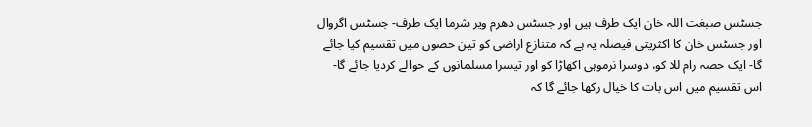جسٹس صبغت اللہ خان ایک طرف ہیں اور جسٹس دھرم ویر شرما ایک طرف- جسٹس اگروال اور جسٹس خان کا اکثریتی فیصلہ یہ ہے کہ متنازع اراضی کو تین حصوں میں تقسیم کیا جائے گا- ایک حصہ رام للا کو، دوسرا نرموہی اکھاڑا کو اور تیسرا مسلمانوں کے حوالے کردیا جائے گا- اس تقسیم میں اس بات کا خیال رکھا جائے گا کہ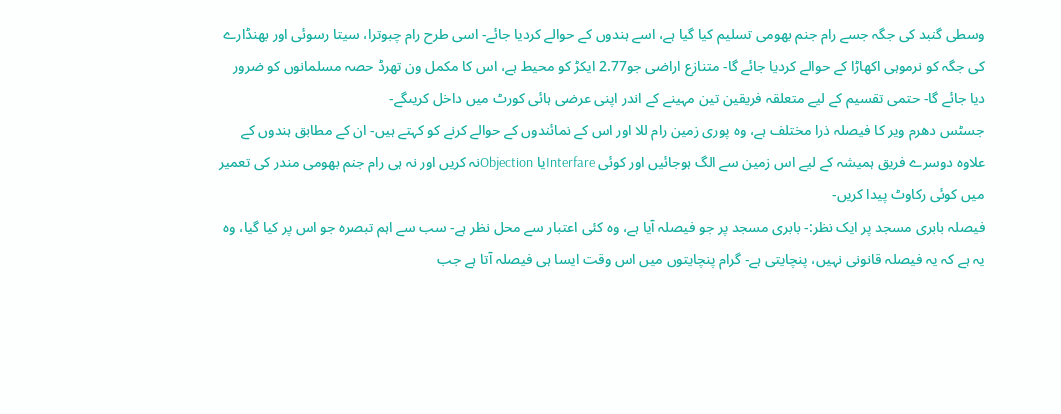وسطی گنبد کی جگہ جسے رام جنم بھومی تسلیم کیا گیا ہے، اسے ہندوں کے حوالے کردیا جائے- اسی طرح رام چبوترا، سیتا رسوئی اور بھنڈارے کی جگہ کو نرموہی اکھاڑا کے حوالے کردیا جائے گا- متنازع اراضی جو2.77 ایکڑ کو محیط ہے، اس کا مکمل ون تھرڈ حصہ مسلمانوں کو ضرور دیا جائے گا- حتمی تقسیم کے لیے متعلقہ فریقین تین مہینے کے اندر اپنی عرضی ہائی کورٹ میں داخل کریںگے-
جسٹس دھرم ویر کا فیصلہ ذرا مختلف ہے، وہ پوری زمین رام للا اور اس کے نمائندوں کے حوالے کرنے کو کہتے ہیں- ان کے مطابق ہندوں کے علاوہ دوسرے فریق ہمیشہ کے لیے اس زمین سے الگ ہوجائیں اور کوئی Interfareیا Objectionنہ کریں اور نہ ہی رام جنم بھومی مندر کی تعمیر میں کوئی رکاوٹ پیدا کریں-
فیصلہ بابری مسجد پر ایک نظر:- بابری مسجد پر جو فیصلہ آیا ہے، وہ کئی اعتبار سے محل نظر ہے- سب سے اہم تبصرہ جو اس پر کیا گیا، وہ یہ ہے کہ یہ فیصلہ قانونی نہیں، پنچایتی ہے- گرام پنچایتوں میں اس وقت ایسا ہی فیصلہ آتا ہے جب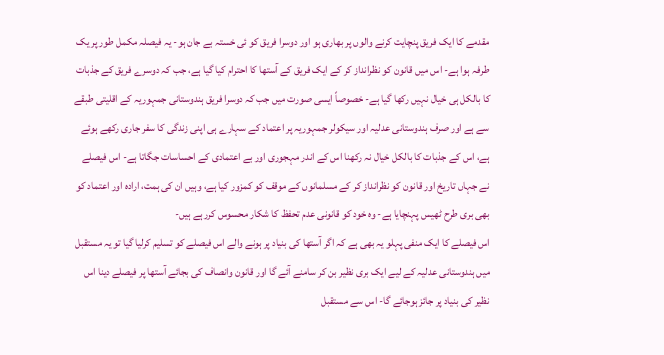مقدمے کا ایک فریق پنچایت کرنے والوں پر بھاری ہو اور دوسرا فریق کو ئی خستہ بے جان ہو- یہ فیصلہ مکمل طور پر یک طرفہ ہوا ہے- اس میں قانون کو نظرانداز کر کے ایک فریق کے آستھا کا احترام کیا گیا ہے، جب کہ دوسرے فریق کے جذبات کا بالکل ہی خیال نہیں رکھا گیا ہے- خصوصاً ایسی صورت میں جب کہ دوسرا فریق ہندوستانی جمہوریہ کے اقلیتی طبقے سے ہے اور صرف ہندوستانی عدلیہ اور سیکولر جمہوریہ پر اعتماد کے سہارے ہی اپنی زندگی کا سفر جاری رکھے ہوئے ہے، اس کے جذبات کا بالکل خیال نہ رکھنا اس کے اندر مہجوری اور بے اعتمادی کے احساسات جگاتا ہے- اس فیصلے نے جہاں تاریخ اور قانون کو نظرانداز کر کے مسلمانوں کے موقف کو کمزور کیا ہے، وہیں ان کی ہمت، ارادہ اور اعتماد کو بھی بری طرح ٹھیس پہنچایا ہے- وہ خود کو قانونی عدم تحفظ کا شکار محسوس کررہے ہیں-
اس فیصلے کا ایک منفی پہلو یہ بھی ہے کہ اگر آستھا کی بنیاد پر ہونے والے اس فیصلے کو تسلیم کرلیا گیا تو یہ مستقبل میں ہندوستانی عدلیہ کے لیے ایک بری نظیر بن کر سامنے آئے گا اور قانون وانصاف کی بجائے آستھا پر فیصلے دینا اس نظیر کی بنیاد پر جائز ہوجائے گا- اس سے مستقبل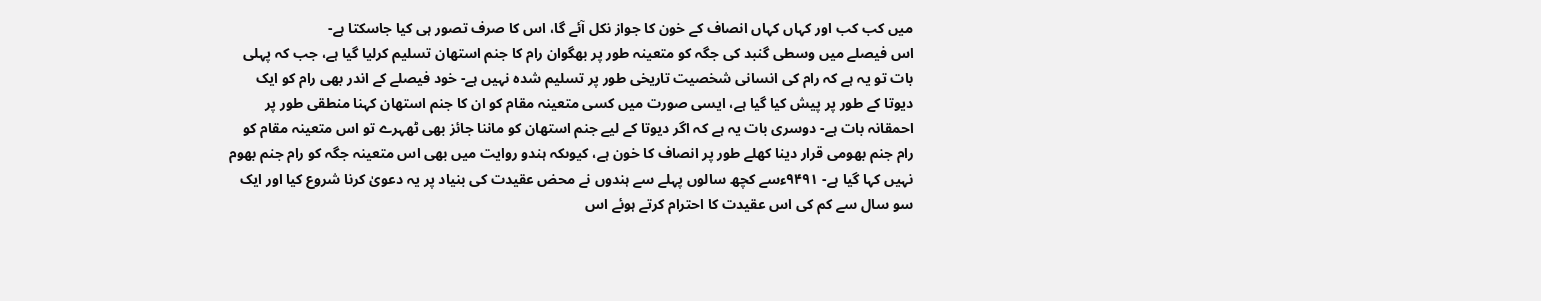میں کب کب اور کہاں کہاں انصاف کے خون کا جواز نکل آئے گا، اس کا صرف تصور ہی کیا جاسکتا ہے-
اس فیصلے میں وسطی گنبد کی جگہ کو متعینہ طور پر بھگوان رام کا جنم استھان تسلیم کرلیا گیا ہے، جب کہ پہلی بات تو یہ ہے کہ رام کی انسانی شخصیت تاریخی طور پر تسلیم شدہ نہیں ہے- خود فیصلے کے اندر بھی رام کو ایک دیوتا کے طور پر پیش کیا گیا ہے، ایسی صورت میں کسی متعینہ مقام کو ان کا جنم استھان کہنا منطقی طور پر احمقانہ بات ہے- دوسری بات یہ ہے کہ اگر دیوتا کے لیے جنم استھان کو ماننا جائز بھی ٹھہرے تو اس متعینہ مقام کو رام جنم بھومی قرار دینا کھلے طور پر انصاف کا خون ہے، کیوںکہ ہندو روایت میں بھی اس متعینہ جگہ کو رام جنم بھوم نہیں کہا گیا ہے- ۹۴۹۱ءسے کچھ سالوں پہلے سے ہندوں نے محض عقیدت کی بنیاد پر یہ دعویٰ کرنا شروع کیا اور ایک سو سال سے کم کی اس عقیدت کا احترام کرتے ہوئے اس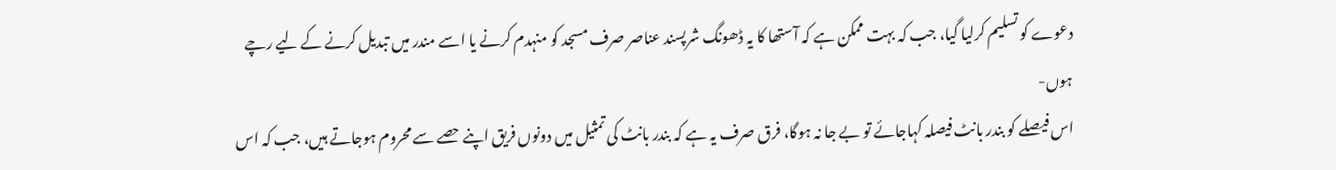دعوے کو تسلیم کرلیا گیا، جب کہ بہت ممکن ہے کہ آستھا کا یہ ڈھونگ شرپسند عناصر صرف مسجد کو منہدم کرنے یا اسے مندر میں تبدیل کرنے کے لیے رچے ہوں-
اس فیصلے کو بندر بانٹ فیصلہ کہاجائے تو بے جا نہ ہوگا، فرق صرف یہ ہے کہ بندر بانٹ کی تمثیل میں دونوں فریق اپنے حصے سے محروم ہوجاتے ہیں، جب کہ اس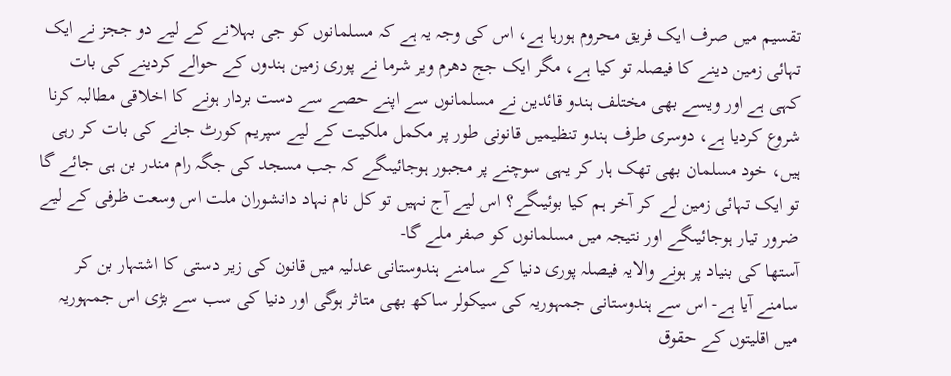تقسیم میں صرف ایک فریق محروم ہورہا ہے، اس کی وجہ یہ ہے کہ مسلمانوں کو جی بہلانے کے لیے دو ججز نے ایک تہائی زمین دینے کا فیصلہ تو کیا ہے، مگر ایک جج دھرم ویر شرما نے پوری زمین ہندوں کے حوالے کردینے کی بات کہی ہے اور ویسے بھی مختلف ہندو قائدین نے مسلمانوں سے اپنے حصے سے دست بردار ہونے کا اخلاقی مطالبہ کرنا شروع کردیا ہے، دوسری طرف ہندو تنظیمیں قانونی طور پر مکمل ملکیت کے لیے سپریم کورٹ جانے کی بات کر رہی ہیں، خود مسلمان بھی تھک ہار کر یہی سوچنے پر مجبور ہوجائیںگے کہ جب مسجد کی جگہ رام مندر بن ہی جائے گا تو ایک تہائی زمین لے کر آخر ہم کیا بوئیںگے؟ اس لیے آج نہیں تو کل نام نہاد دانشوران ملت اس وسعت ظرفی کے لیے ضرور تیار ہوجائیںگے اور نتیجہ میں مسلمانوں کو صفر ملے گا-
آستھا کی بنیاد پر ہونے والایہ فیصلہ پوری دنیا کے سامنے ہندوستانی عدلیہ میں قانون کی زیر دستی کا اشتہار بن کر سامنے آیا ہے- اس سے ہندوستانی جمہوریہ کی سیکولر ساکھ بھی متاثر ہوگی اور دنیا کی سب سے بڑی اس جمہوریہ میں اقلیتوں کے حقوق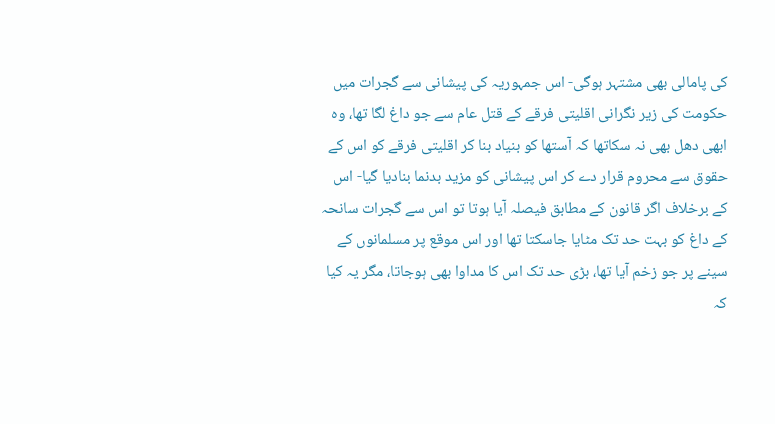کی پامالی بھی مشتہر ہوگی- اس جمہوریہ کی پیشانی سے گجرات میں حکومت کی زیر نگرانی اقلیتی فرقے کے قتل عام سے جو داغ لگا تھا، وہ ابھی دھل بھی نہ سکاتھا کہ آستھا کو بنیاد بنا کر اقلیتی فرقے کو اس کے حقوق سے محروم قرار دے کر اس پیشانی کو مزید بدنما بنادیا گیا- اس کے برخلاف اگر قانون کے مطابق فیصلہ آیا ہوتا تو اس سے گجرات سانحہ کے داغ کو بہت حد تک مٹایا جاسکتا تھا اور اس موقع پر مسلمانوں کے سینے پر جو زخم آیا تھا، بڑی حد تک اس کا مداوا بھی ہوجاتا، مگر یہ کیا کہ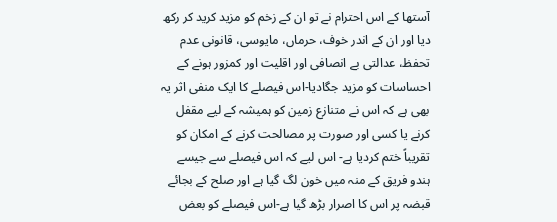آستھا کے اس احترام نے تو ان کے زخم کو مزید کرید کر رکھ دیا اور ان کے اندر خوف، حرماں، مایوسی، قانونی عدم تحفظ، عدالتی بے انصافی اور اقلیت اور کمزور ہونے کے احساسات کو مزید جگادیا-اس فیصلے کا ایک منفی اثر یہ بھی ہے کہ اس نے متنازع زمین کو ہمیشہ کے لیے مقفل کرنے یا کسی اور صورت پر مصالحت کرنے کے امکان کو تقریباً ختم کردیا ہے- اس لیے کہ اس فیصلے سے جیسے ہندو فریق کے منہ میں خون لگ گیا ہے اور صلح کے بجائے قبضہ پر اس کا اصرار بڑھ گیا ہے-اس فیصلے کو بعض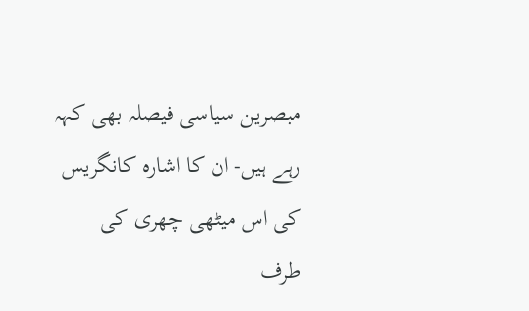مبصرین سیاسی فیصلہ بھی کہہ رہے ہیں- ان کا اشارہ کانگریس کی اس میٹھی چھری کی طرف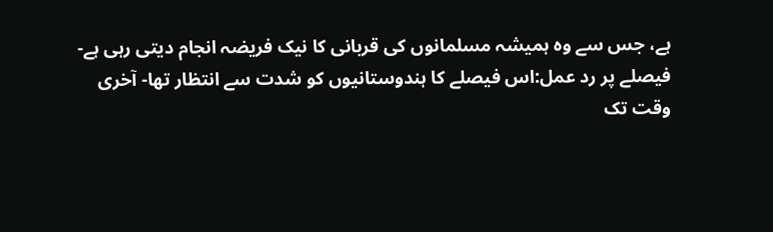ہے، جس سے وہ ہمیشہ مسلمانوں کی قربانی کا نیک فریضہ انجام دیتی رہی ہے-
فیصلے پر رد عمل:اس فیصلے کا ہندوستانیوں کو شدت سے انتظار تھا- آخری وقت تک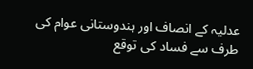عدلیہ کے انصاف اور ہندوستانی عوام کی طرف سے فساد کی توقع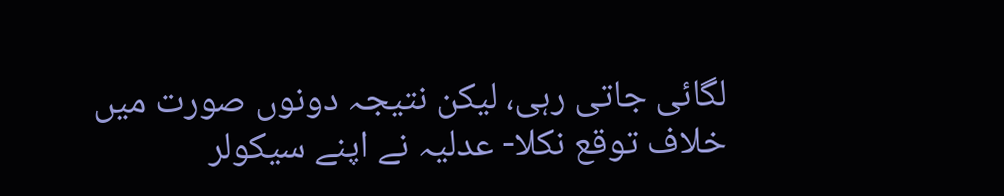لگائی جاتی رہی، لیکن نتیجہ دونوں صورت میں خلاف توقع نکلا- عدلیہ نے اپنے سیکولر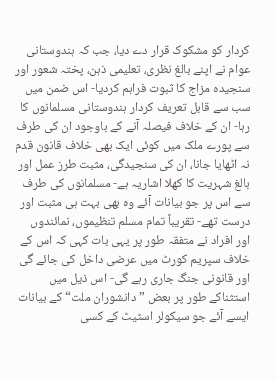کردار کو مشکوک قرار دے دیا، جب کہ ہندوستانی عوام نے اپنے بالغ نظری، تعلیمی ذہن، پختہ شعور اور سنجیدہ مزاج کا ثبوت فراہم کردیا- اس ضمن میں سب سے قابل تعریف کردار ہندوستانی مسلمانوں کا رہا- ان کے خلاف فیصلہ آنے کے باوجود ان کی طرف سے پورے ملک میں کوئی ایک بھی خلاف قانون قدم نہ اٹھایا جانا، ان کی سنجیدگی، مثبت طرز عمل اور بالغ شہریت کا کھلا اشاریہ ہے- مسلمانوں کی طرف سے اس پر جو بیانات آئے وہ بھی بہت ہی مثبت اور درست تھے- تقریباً تمام مسلم تنظیموں، نمائندوں اور افراد نے متفقہ طور پر یہی بات کہی کہ اس کے خلاف سپریم کورٹ میں عرضی داخل کی جائے گی اور قانونی جنگ جاری رہے گی- اس ذیل میں استثناکے طور پر بعض ”دانشوران ملت“ کے بیانات ایسے آئے جو سیکولر اسٹیٹ کے کسی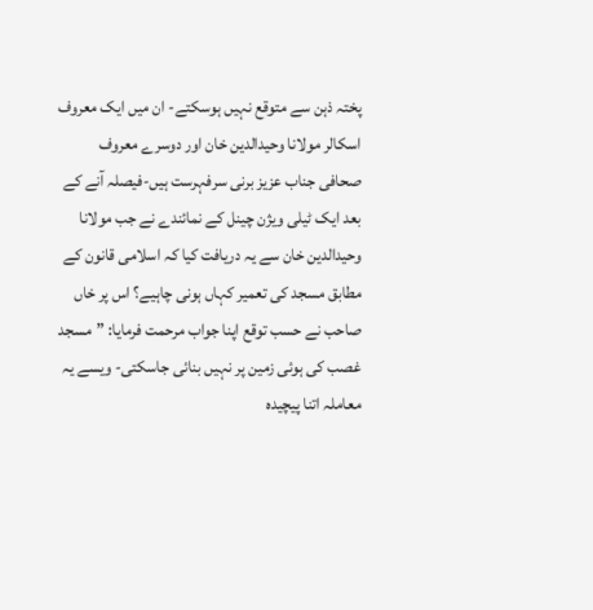پختہ ذہن سے متوقع نہیں ہوسکتے- ان میں ایک معروف اسکالر مولانا وحیدالدین خان اور دوسرے معروف صحافی جناب عزیز برنی سرفہرست ہیں-فیصلہ آنے کے بعد ایک ٹیلی ویژن چینل کے نمائندے نے جب مولانا وحیدالدین خان سے یہ دریافت کیا کہ اسلامی قانون کے مطابق مسجد کی تعمیر کہاں ہونی چاہیے؟ اس پر خاں صاحب نے حسب توقع اپنا جواب مرحمت فرمایا: ”مسجد غصب کی ہوئی زمین پر نہیں بنائی جاسکتی- ویسے یہ معاملہ اتنا پیچیدہ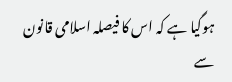ہوگیا ہے کہ اس کا فیصلہ اسلامی قانون سے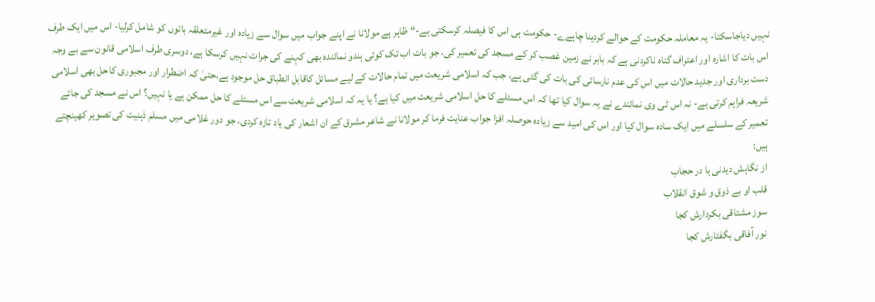نہیں دیاجاسکتا- یہ معاملہ حکومت کے حوالے کردینا چاہےے- حکومت ہی اس کا فیصلہ کرسکتی ہے-“ ظاہر ہے مولانا نے اپنے جواب میں سوال سے زیادہ اور غیرمتعلقہ باتوں کو شامل کرلیا- اس میں ایک طرف اس بات کا اشارہ اور اعتراف گناہ ناکردنی ہے کہ بابر نے زمین غصب کر کے مسجد کی تعمیر کی، جو بات اب تک کوئی ہندو نمائندہ بھی کہنے کی جرات نہیں کرسکا ہے، دوسری طرف اسلامی قانون سے بے وجہ دست برداری اور جدید حالات میں اس کی عدم نارسائی کی بات کی گئی ہے، جب کہ اسلامی شریعت میں تمام حالات کے لیے مسائل کاقابل انطباق حل موجود ہے،حتیٰ کہ اضطرار اور مجبوری کاحل بھی اسلامی شریعہ فراہم کرتی ہے- نہ اس ٹی وی نمائندے نے یہ سوال کیا تھا کہ اس مسئلے کا حل اسلامی شریعت میں کیا ہے؟ یا یہ کہ اسلامی شریعت سے اس مسئلے کا حل ممکن ہے یا نہیں؟ اس نے مسجد کی جائے تعمیر کے سلسلے میں ایک سادہ سوال کیا اور اس کی امید سے زیادہ حوصلہ افزا جواب عنایت فرما کر مولانا نے شاعر مشرق کے ان اشعار کی یاد تازہ کردی، جو دور غلامی میں مسلم ذہنیت کی تصویر کھینچتے ہیں:
از نگاہش دیدنی ہا در حجاب
قلب او بے ذوق و شوق انقلاب
سوز مشتاقی بکردارش کجا
نور آفاقی بگفتارش کجا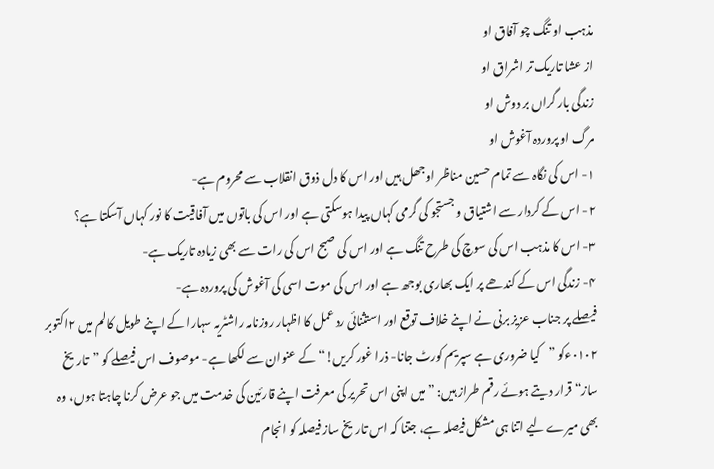مذہب او تنگ چو آفاق او
از عشا تاریک تر اشراق او
زندگی بار گراں بر دوش او
مرگ او پروردہ آغوش او
۱- اس کی نگاہ سے تمام حسین مناظر اوجھل ہیں اور اس کا دل ذوق انقلاب سے محروم ہے-
۲- اس کے کردار سے اشتیاق و جستجو کی گرمی کہاں پیدا ہوسکتی ہے اور اس کی باتوں میں آفاقیت کا نور کہاں آسکتا ہے؟
۳- اس کا مذہب اس کی سوچ کی طرح تنگ ہے اور اس کی صبح اس کی رات سے بھی زیادہ تاریک ہے-
۴- زندگی اس کے کندھے پر ایک بھاری بوجھ ہے اور اس کی موت اسی کی آغوش کی پروردہ ہے-
فیصلے پر جناب عزیز برنی نے اپنے خلاف توقع اور استثنائی رد عمل کا اظہار روزنامہ راشٹریہ سہارا کے اپنے طویل کالم میں ۲اکتوبر ۰۱۰۲ءکو ”کیا ضروری ہے سپریم کورٹ جانا- ذرا غور کریں!“ کے عنوان سے لکھا ہے- موصوف اس فیصلے کو ”تاریخ ساز“ قرار دیتے ہوئے رقم طراز ہیں: ”میں اپنی اس تحریر کی معرفت اپنے قارئین کی خدمت میں جو عرض کرنا چاہتا ہوں، وہ بھی میرے لیے اتنا ہی مشکل فیصلہ ہے، جتنا کہ اس تاریخ ساز فیصلہ کو انجام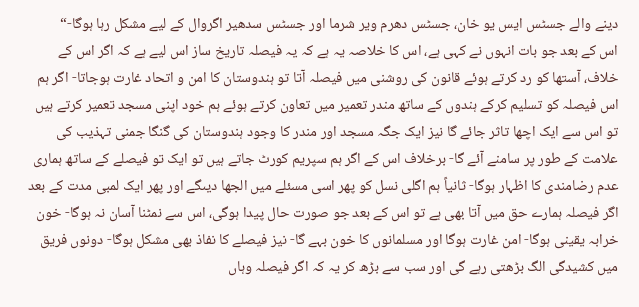دینے والے جسٹس ایس یو خان، جسٹس دھرم ویر شرما اور جسٹس سدھیر اگروال کے لیے مشکل رہا ہوگا-“
اس کے بعد جو بات انہوں نے کہی ہے، اس کا خلاصہ یہ ہے کہ یہ فیصلہ تاریخ ساز اس لیے ہے کہ اگر اس کے خلاف، آستھا کو رد کرتے ہوئے قانون کی روشنی میں فیصلہ آتا تو ہندوستان کا امن و اتحاد غارت ہوجاتا- اگر ہم اس فیصلہ کو تسلیم کرکے ہندوں کے ساتھ مندر تعمیر میں تعاون کرتے ہوئے ہم خود اپنی مسجد تعمیر کرتے ہیں تو اس سے ایک اچھا تاثر جائے گا نیز ایک جگہ مسجد اور مندر کا وجود ہندوستان کی گنگا جمنی تہذیب کی علامت کے طور پر سامنے آئے گا- برخلاف اس کے اگر ہم سپریم کورٹ جاتے ہیں تو ایک تو فیصلے کے ساتھ ہماری عدم رضامندی کا اظہار ہوگا- ثانیاً ہم اگلی نسل کو پھر اسی مسئلے میں الجھا دیںگے اور پھر ایک لمبی مدت کے بعد اگر فیصلہ ہمارے حق میں آتا بھی ہے تو اس کے بعد جو صورت حال پیدا ہوگی، اس سے نمٹنا آسان نہ ہوگا- خون خرابہ یقینی ہوگا- امن غارت ہوگا اور مسلمانوں کا خون بہے گا- نیز فیصلے کا نفاذ بھی مشکل ہوگا- دونوں فریق میں کشیدگی الگ بڑھتی رہے گی اور سب سے بڑھ کر یہ کہ اگر فیصلہ وہاں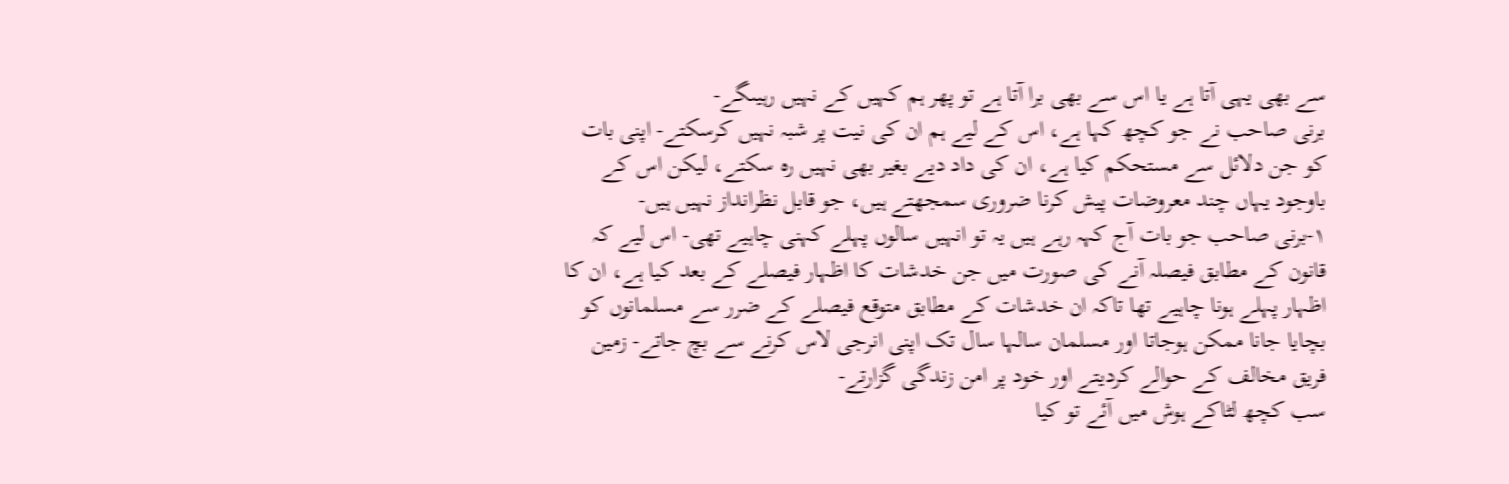سے بھی یہی آتا ہے یا اس سے بھی برا آتا ہے تو پھر ہم کہیں کے نہیں رہیںگے-
برنی صاحب نے جو کچھ کہا ہے، اس کے لیے ہم ان کی نیت پر شبہ نہیں کرسکتے- اپنی بات کو جن دلائل سے مستحکم کیا ہے، ان کی داد دیے بغیر بھی نہیں رہ سکتے، لیکن اس کے باوجود یہاں چند معروضات پیش کرنا ضروری سمجھتے ہیں، جو قابل نظرانداز نہیں ہیں-
۱-برنی صاحب جو بات آج کہہ رہے ہیں یہ تو انہیں سالوں پہلے کہنی چاہیے تھی- اس لیے کہ قانون کے مطابق فیصلہ آنے کی صورت میں جن خدشات کا اظہار فیصلے کے بعد کیا ہے، ان کا اظہار پہلے ہونا چاہیے تھا تاکہ ان خدشات کے مطابق متوقع فیصلے کے ضرر سے مسلمانوں کو بچایا جانا ممکن ہوجاتا اور مسلمان سالہا سال تک اپنی انرجی لاس کرنے سے بچ جاتے- زمین فریق مخالف کے حوالے کردیتے اور خود پر امن زندگی گزارتے-
سب کچھ لٹاکے ہوش میں آئے تو کیا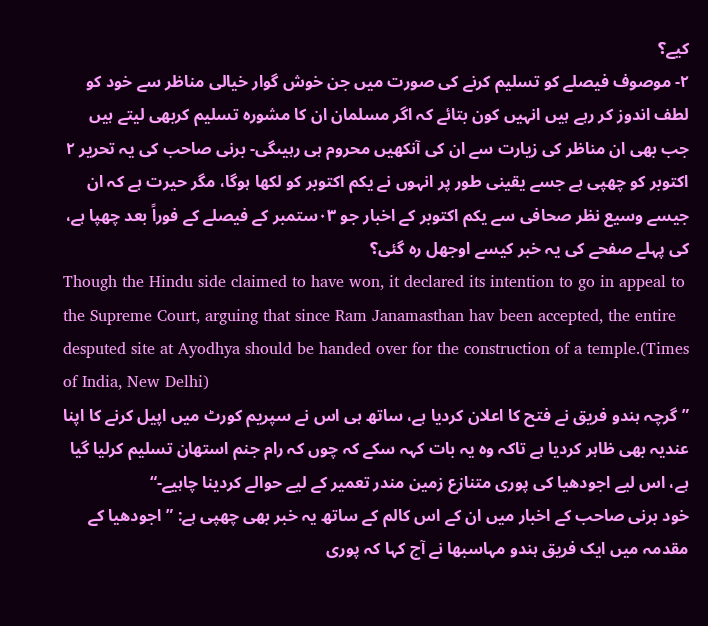کیے؟
۲- موصوف فیصلے کو تسلیم کرنے کی صورت میں جن خوش گوار خیالی مناظر سے خود کو لطف اندوز کر رہے ہیں انہیں کون بتائے کہ اگر مسلمان ان کا مشورہ تسلیم کربھی لیتے ہیں جب بھی ان مناظر کی زیارت سے ان کی آنکھیں محروم ہی رہیںگی- برنی صاحب کی یہ تحریر ۲ اکتوبر کو چھپی ہے جسے یقینی طور پر انہوں نے یکم اکتوبر کو لکھا ہوگا، مگر حیرت ہے کہ ان جیسے وسیع نظر صحافی سے یکم اکتوبر کے اخبار جو ۰۳ستمبر کے فیصلے کے فوراً بعد چھپا ہے، کی پہلے صفحے کی یہ خبر کیسے اوجھل رہ گئی؟
Though the Hindu side claimed to have won, it declared its intention to go in appeal to the Supreme Court, arguing that since Ram Janamasthan hav been accepted, the entire desputed site at Ayodhya should be handed over for the construction of a temple.(Times of India, New Delhi)
”گرچہ ہندو فریق نے فتح کا اعلان کردیا ہے، ساتھ ہی اس نے سپریم کورٹ میں اپیل کرنے کا اپنا عندیہ بھی ظاہر کردیا ہے تاکہ وہ یہ بات کہہ سکے کہ چوں کہ رام جنم استھان تسلیم کرلیا گیا ہے، اس لیے اجودھیا کی پوری متنازع زمین مندر تعمیر کے لیے حوالے کردینا چاہیے-“
خود برنی صاحب کے اخبار میں ان کے اس کالم کے ساتھ یہ خبر بھی چھپی ہے: ”اجودھیا کے مقدمہ میں ایک فریق ہندو مہاسبھا نے آج کہا کہ پوری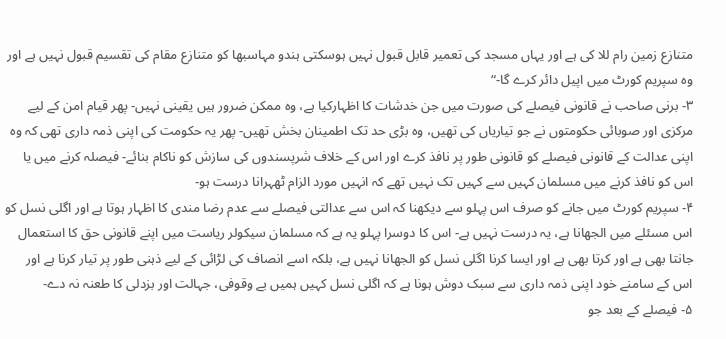متنازع زمین رام للا کی ہے اور یہاں مسجد کی تعمیر قابل قبول نہیں ہوسکتی ہندو مہاسبھا کو متنازع مقام کی تقسیم قبول نہیں ہے اور وہ سپریم کورٹ میں اپیل دائر کرے گا-“
۳- برنی صاحب نے قانونی فیصلے کی صورت میں جن خدشات کا اظہارکیا ہے، وہ ممکن ضرور ہیں یقینی نہیں- پھر قیام امن کے لیے مرکزی اور صوبائی حکومتوں نے جو تیاریاں کی تھیں، وہ بڑی حد تک اطمینان بخش تھیں- پھر یہ حکومت کی اپنی ذمہ داری تھی کہ وہ اپنی عدالت کے قانونی فیصلے کو قانونی طور پر نافذ کرے اور اس کے خلاف شرپسندوں کی سازش کو ناکام بنائے- فیصلہ کرنے میں یا اس کو نافذ کرنے میں مسلمان کہیں سے کہیں تک نہیں تھے کہ انہیں مورد الزام ٹھہرانا درست ہو-
۴- سپریم کورٹ میں جانے کو صرف اس پہلو سے دیکھنا کہ اس سے عدالتی فیصلے سے عدم رضا مندی کا اظہار ہوتا ہے اور اگلی نسل کو اس مسئلے میں الجھانا ہے، یہ درست نہیں ہے- اس کا دوسرا پہلو یہ ہے کہ مسلمان سیکولر ریاست میں اپنے قانونی حق کا استعمال جانتا بھی ہے اور کرتا بھی ہے اور ایسا کرنا اگلی نسل کو الجھانا نہیں ہے، بلکہ اسے انصاف کی لڑائی کے لیے ذہنی طور پر تیار کرنا ہے اور اس کے سامنے خود اپنی ذمہ داری سے سبک دوش ہونا ہے کہ اگلی نسل کہیں ہمیں بے وقوفی، جہالت اور بزدلی کا طعنہ نہ دے-
۵- فیصلے کے بعد جو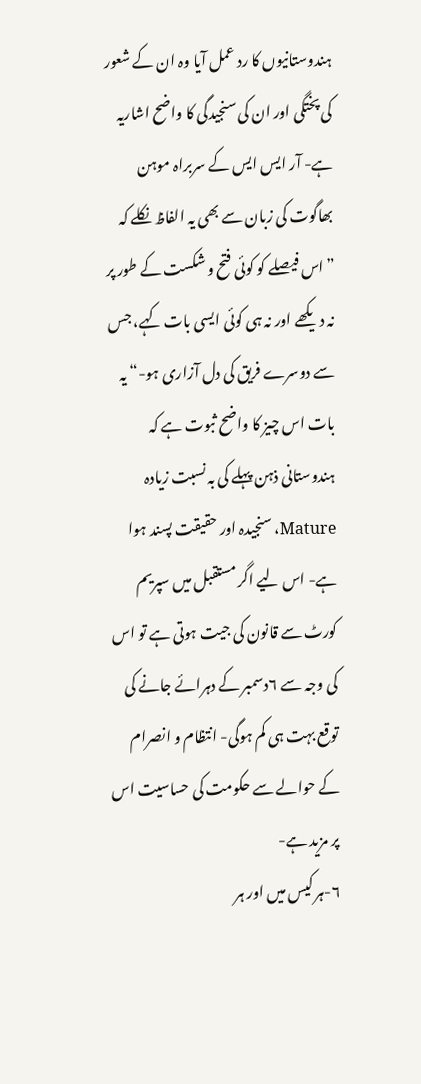ہندوستانیوں کا رد عمل آیا وہ ان کے شعور کی پختگی اور ان کی سنجیدگی کا واضح اشاریہ ہے- آر ایس ایس کے سربراہ موہن بھاگوت کی زبان سے بھی یہ الفاظ نکلے کہ ”اس فیصلے کو کوئی فتح و شکست کے طور پر نہ دیکھے اور نہ ہی کوئی ایسی بات کہے، جس سے دوسرے فریق کی دل آزاری ہو-“ یہ بات اس چیز کا واضح ثبوت ہے کہ ہندوستانی ذہن پہلے کی بہ نسبت زیادہ Mature، سنجیدہ اور حقیقت پسند ہوا ہے- اس لیے اگر مستقبل میں سپریم کورٹ سے قانون کی جیت ہوتی ہے تو اس کی وجہ سے ۶دسمبر کے دہرائے جانے کی توقع بہت ہی کم ہوگی- انتظام و انصرام کے حوالے سے حکومت کی حساسیت اس پر مزید ہے-
۶-ہر کیس میں اور ہر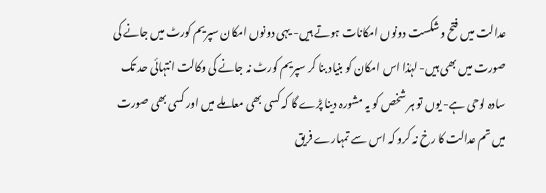عدالت میں فتح و شکست دونوں امکانات ہوتے ہیں- یہی دونوں امکان سپریم کورٹ میں جانے کی صورت میں بھی ہیں- لہٰذا اس امکان کو بنیاد بنا کر سپریم کورٹ نہ جانے کی وکالت انتہائی حد تک سادہ لوحی ہے- یوں تو ہر شخص کو یہ مشورہ دینا پڑے گا کہ کسی بھی معاملے میں اور کسی بھی صورت میں تم عدالت کا رخ نہ کرو کہ اس سے تمہارے فریق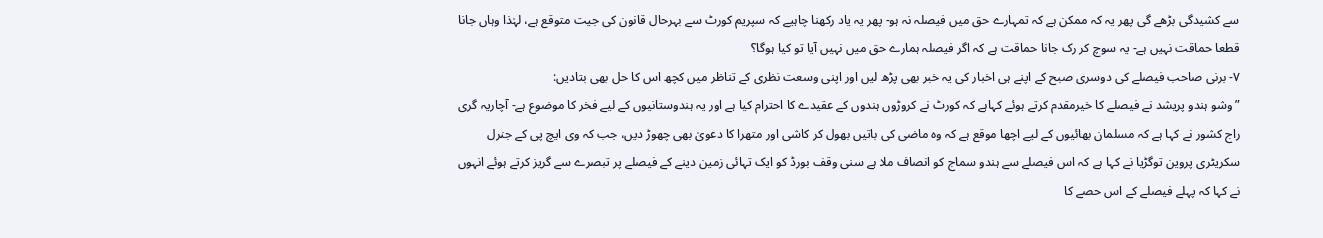سے کشیدگی بڑھے گی پھر یہ کہ ممکن ہے کہ تمہارے حق میں فیصلہ نہ ہو- پھر یہ یاد رکھنا چاہیے کہ سپریم کورٹ سے بہرحال قانون کی جیت متوقع ہے، لہٰذا وہاں جانا قطعا حماقت نہیں ہے- یہ سوچ کر رک جانا حماقت ہے کہ اگر فیصلہ ہمارے حق میں نہیں آیا تو کیا ہوگا؟
۷- برنی صاحب فیصلے کی دوسری صبح کے اپنے ہی اخبار کی یہ خبر بھی پڑھ لیں اور اپنی وسعت نظری کے تناظر میں کچھ اس کا حل بھی بتادیں:
”وشو ہندو پریشد نے فیصلے کا خیرمقدم کرتے ہوئے کہاہے کہ کورٹ نے کروڑوں ہندوں کے عقیدے کا احترام کیا ہے اور یہ ہندوستانیوں کے لیے فخر کا موضوع ہے- آچاریہ گری راج کشور نے کہا ہے کہ مسلمان بھائیوں کے لیے اچھا موقع ہے کہ وہ ماضی کی باتیں بھول کر کاشی اور متھرا کا دعویٰ بھی چھوڑ دیں، جب کہ وی ایچ پی کے جنرل سکریٹری پروین توگڑیا نے کہا ہے کہ اس فیصلے سے ہندو سماج کو انصاف ملا ہے سنی وقف بورڈ کو ایک تہائی زمین دینے کے فیصلے پر تبصرے سے گریز کرتے ہوئے انہوں نے کہا کہ پہلے فیصلے کے اس حصے کا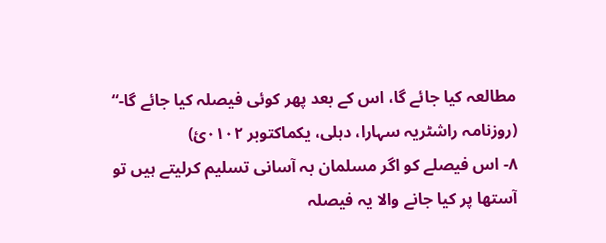مطالعہ کیا جائے گا، اس کے بعد پھر کوئی فیصلہ کیا جائے گا-“
(روزنامہ راشٹریہ سہارا، دہلی، یکماکتوبر ۰۱۰۲ئ)
۸- اس فیصلے کو اگر مسلمان بہ آسانی تسلیم کرلیتے ہیں تو آستھا پر کیا جانے والا یہ فیصلہ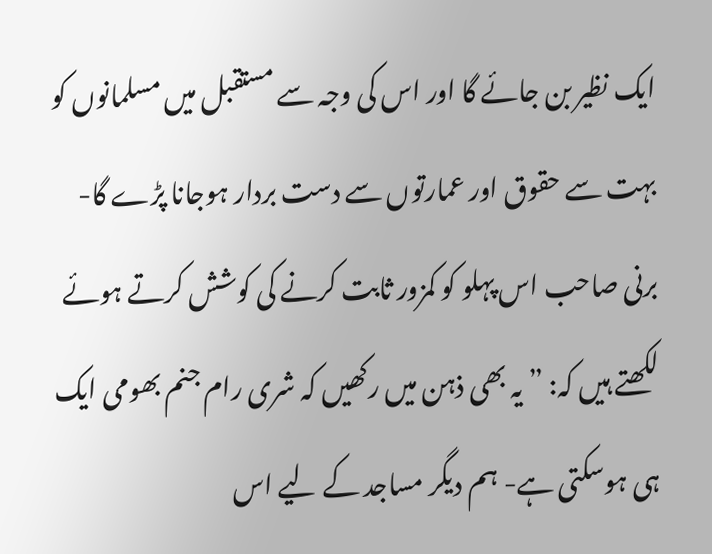ایک نظیر بن جائے گا اور اس کی وجہ سے مستقبل میں مسلمانوں کو بہت سے حقوق اور عمارتوں سے دست بردار ہوجانا پڑے گا- برنی صاحب اس پہلو کو کمزور ثابت کرنے کی کوشش کرتے ہوئے لکھتے ہیں کہ: ”یہ بھی ذہن میں رکھیں کہ شری رام جنم بھومی ایک ہی ہوسکتی ہے- ہم دیگر مساجد کے لیے اس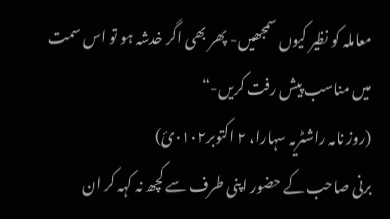معاملہ کو نظیر کیوں سمجھیں- پھر بھی اگر خدشہ ہو تو اس سمت میں مناسب پیش رفت کریں-“
(روز نامہ راشٹریہ سہارا، ۲ اکتوبر۰۱۰۲ئ)
برنی صاحب کے حضور اپنی طرف سے کچھ نہ کہہ کر ان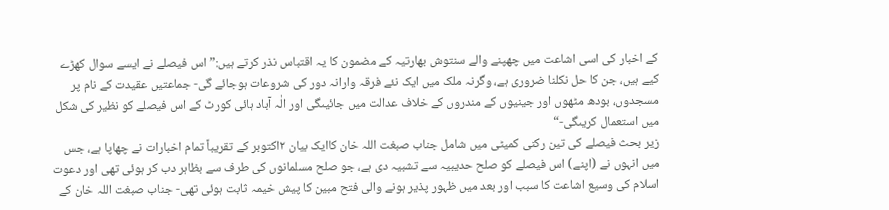کے اخبار کی اسی اشاعت میں چھپنے والے سنتوش بھارتیہ کے مضمون کا یہ اقتباس نذر کرتے ہیں:”اس فیصلے نے ایسے سوال کھڑے کیے ہیں، جن کا حل نکلنا ضروری ہے، وگرنہ ملک میں ایک نئے فرقہ وارانہ دور کی شروعات ہوجائے گی- جماعتیں عقیدت کے نام پر مسجدوں، بودھ مٹھوں اور جینیوں کے مندروں کے خلاف عدالت میں جائیںگی اور الٰہ آباد ہائی کورٹ کے اس فیصلے کو نظیر کی شکل میں استعمال کریںگی-“
زیر بحث فیصلے کی تین رکنی کمیٹی میں شامل جناب صبغت اللہ خان کاایک بیان ۲اکتوبر کے تقریباً تمام اخبارات نے چھاپا ہے، جس میں انہوں نے (اپنے) اس فیصلے کو صلح حدیبیہ سے تشبیہ دی ہے، جو صلح مسلمانوں کی طرف سے بظاہر دب کر ہوئی تھی اور دعوت اسلام کی وسیع اشاعت کا سبب اور بعد میں ظہور پذیر ہونے والی فتح مبین کا پیش خیمہ ثابت ہوئی تھی- جناب صبغت اللہ خان کے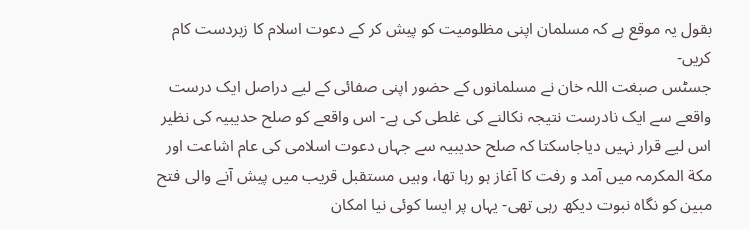بقول یہ موقع ہے کہ مسلمان اپنی مظلومیت کو پیش کر کے دعوت اسلام کا زبردست کام کریں-
جسٹس صبغت اللہ خان نے مسلمانوں کے حضور اپنی صفائی کے لیے دراصل ایک درست واقعے سے ایک نادرست نتیجہ نکالنے کی غلطی کی ہے- اس واقعے کو صلح حدیبیہ کی نظیر اس لیے قرار نہیں دیاجاسکتا کہ صلح حدیبیہ سے جہاں دعوت اسلامی کی عام اشاعت اور مکة المکرمہ میں آمد و رفت کا آغاز ہو رہا تھا، وہیں مستقبل قریب میں پیش آنے والی فتح مبین کو نگاہ نبوت دیکھ رہی تھی- یہاں پر ایسا کوئی نیا امکان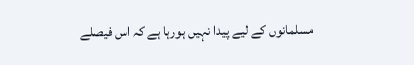مسلمانوں کے لیے پیدا نہیں ہورہا ہے کہ اس فیصلے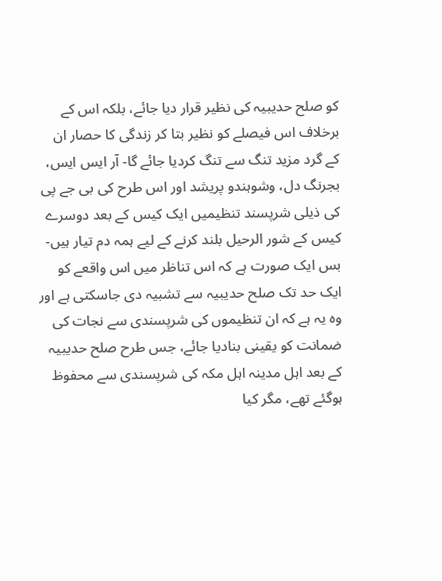کو صلح حدیبیہ کی نظیر قرار دیا جائے، بلکہ اس کے برخلاف اس فیصلے کو نظیر بتا کر زندگی کا حصار ان کے گرد مزید تنگ سے تنگ کردیا جائے گا- آر ایس ایس، بجرنگ دل، وشوہندو پریشد اور اس طرح کی بی جے پی کی ذیلی شرپسند تنظیمیں ایک کیس کے بعد دوسرے کیس کے شور الرحیل بلند کرنے کے لیے ہمہ دم تیار ہیں- بس ایک صورت ہے کہ اس تناظر میں اس واقعے کو ایک حد تک صلح حدیبیہ سے تشبیہ دی جاسکتی ہے اور وہ یہ ہے کہ ان تنظیموں کی شرپسندی سے نجات کی ضمانت کو یقینی بنادیا جائے، جس طرح صلح حدیبیہ کے بعد اہل مدینہ اہل مکہ کی شرپسندی سے محفوظ ہوگئے تھے، مگر کیا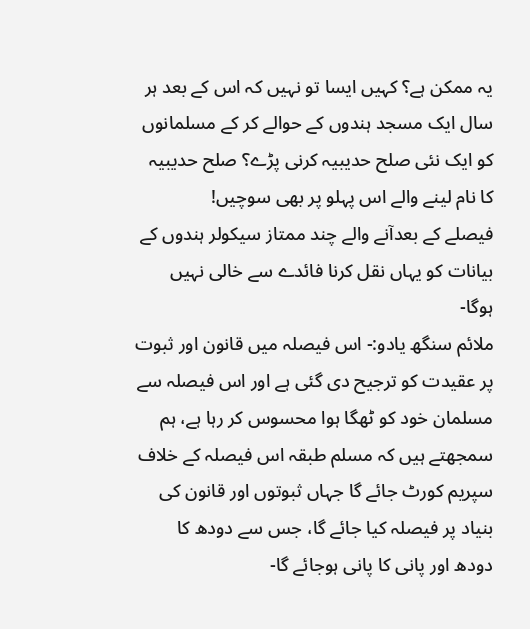یہ ممکن ہے؟ کہیں ایسا تو نہیں کہ اس کے بعد ہر سال ایک مسجد ہندوں کے حوالے کر کے مسلمانوں کو ایک نئی صلح حدیبیہ کرنی پڑے؟ صلح حدیبیہ کا نام لینے والے اس پہلو پر بھی سوچیں!
فیصلے کے بعدآنے والے چند ممتاز سیکولر ہندوں کے بیانات کو یہاں نقل کرنا فائدے سے خالی نہیں ہوگا-
ملائم سنگھ یادو:- اس فیصلہ میں قانون اور ثبوت پر عقیدت کو ترجیح دی گئی ہے اور اس فیصلہ سے مسلمان خود کو ٹھگا ہوا محسوس کر رہا ہے، ہم سمجھتے ہیں کہ مسلم طبقہ اس فیصلہ کے خلاف سپریم کورٹ جائے گا جہاں ثبوتوں اور قانون کی بنیاد پر فیصلہ کیا جائے گا، جس سے دودھ کا دودھ اور پانی کا پانی ہوجائے گا-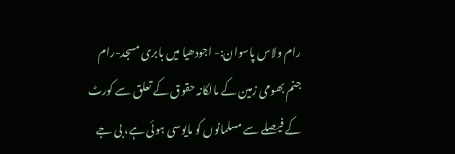رام ولاس پاسوان:- اجودھیا میں بابری مسجد-رام جنم بھومی زمین کے مالکانہ حقوق کے تعلق سے کورٹ کے فیصلے سے مسلمانوں کو مایوسی ہوئی ہے، بی جے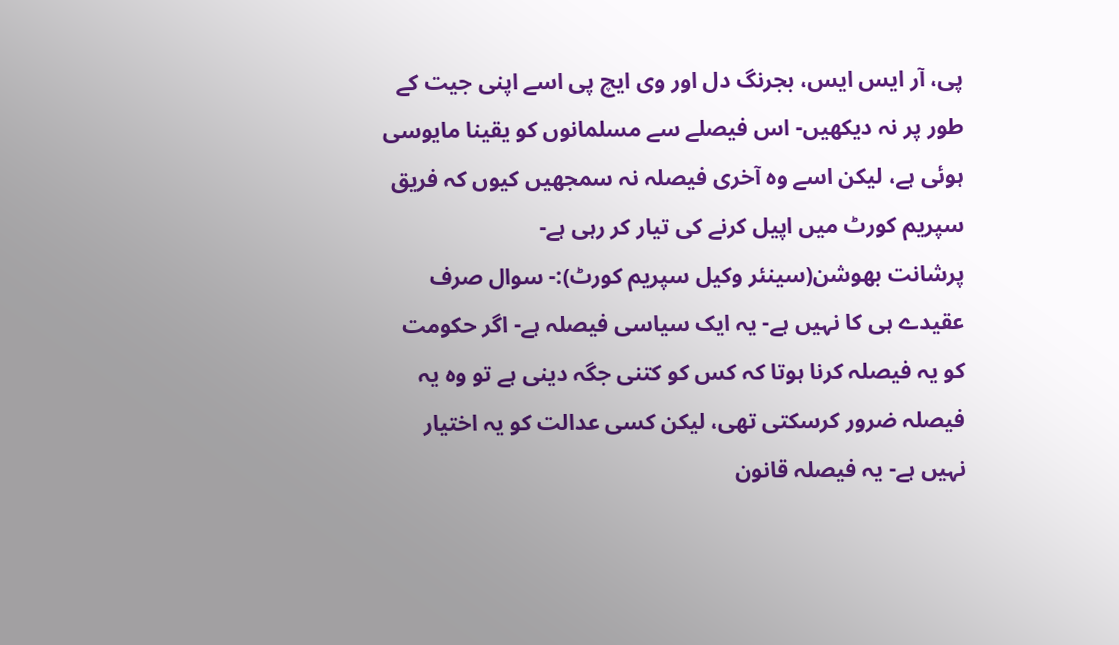پی، آر ایس ایس، بجرنگ دل اور وی ایچ پی اسے اپنی جیت کے طور پر نہ دیکھیں- اس فیصلے سے مسلمانوں کو یقینا مایوسی ہوئی ہے، لیکن اسے وہ آخری فیصلہ نہ سمجھیں کیوں کہ فریق سپریم کورٹ میں اپیل کرنے کی تیار کر رہی ہے-
پرشانت بھوشن(سینئر وکیل سپریم کورٹ):- سوال صرف عقیدے ہی کا نہیں ہے- یہ ایک سیاسی فیصلہ ہے- اگر حکومت کو یہ فیصلہ کرنا ہوتا کہ کس کو کتنی جگہ دینی ہے تو وہ یہ فیصلہ ضرور کرسکتی تھی، لیکن کسی عدالت کو یہ اختیار نہیں ہے- یہ فیصلہ قانون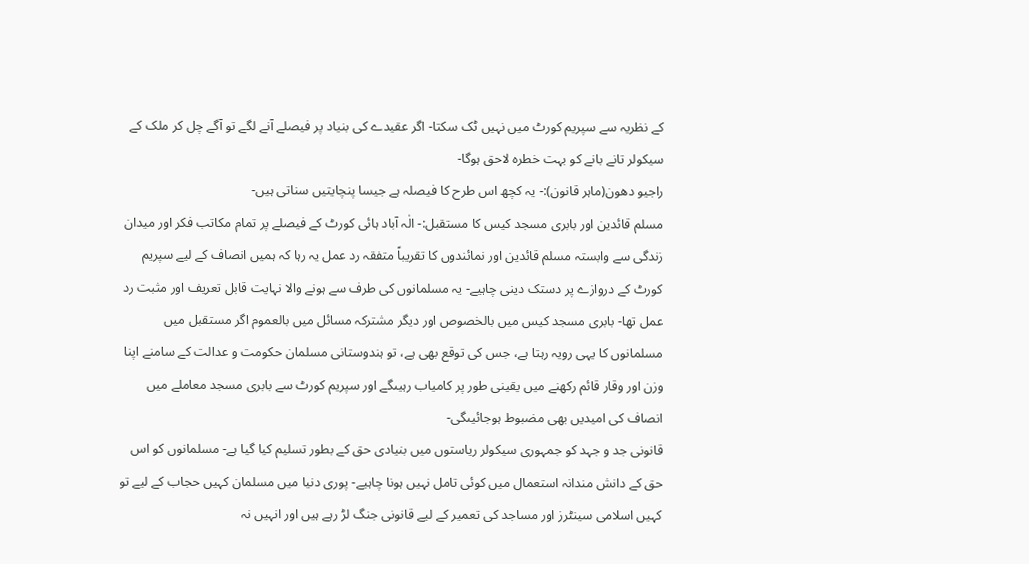کے نظریہ سے سپریم کورٹ میں نہیں ٹک سکتا- اگر عقیدے کی بنیاد پر فیصلے آنے لگے تو آگے چل کر ملک کے سیکولر تانے بانے کو بہت خطرہ لاحق ہوگا-
راجیو دھون(ماہر قانون):- یہ کچھ اس طرح کا فیصلہ ہے جیسا پنچایتیں سناتی ہیں-
مسلم قائدین اور بابری مسجد کیس کا مستقبل:- الٰہ آباد ہائی کورٹ کے فیصلے پر تمام مکاتب فکر اور میدان زندگی سے وابستہ مسلم قائدین اور نمائندوں کا تقریباً متفقہ رد عمل یہ رہا کہ ہمیں انصاف کے لیے سپریم کورٹ کے دروازے پر دستک دینی چاہیے- یہ مسلمانوں کی طرف سے ہونے والا نہایت قابل تعریف اور مثبت رد عمل تھا- بابری مسجد کیس میں بالخصوص اور دیگر مشترکہ مسائل میں بالعموم اگر مستقبل میں مسلمانوں کا یہی رویہ رہتا ہے، جس کی توقع بھی ہے، تو ہندوستانی مسلمان حکومت و عدالت کے سامنے اپنا وزن اور وقار قائم رکھنے میں یقینی طور پر کامیاب رہیںگے اور سپریم کورٹ سے بابری مسجد معاملے میں انصاف کی امیدیں بھی مضبوط ہوجائیںگی-
قانونی جد و جہد کو جمہوری سیکولر ریاستوں میں بنیادی حق کے بطور تسلیم کیا گیا ہے- مسلمانوں کو اس حق کے دانش مندانہ استعمال میں کوئی تامل نہیں ہونا چاہیے- پوری دنیا میں مسلمان کہیں حجاب کے لیے تو کہیں اسلامی سینٹرز اور مساجد کی تعمیر کے لیے قانونی جنگ لڑ رہے ہیں اور انہیں نہ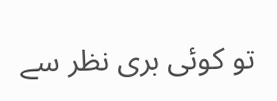تو کوئی بری نظر سے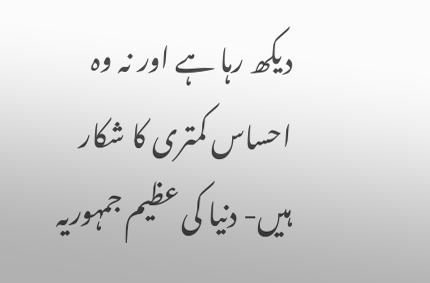دیکھ رہا ہے اور نہ وہ احساس کمتری کا شکار ہیں- دنیا کی عظیم جمہوریہ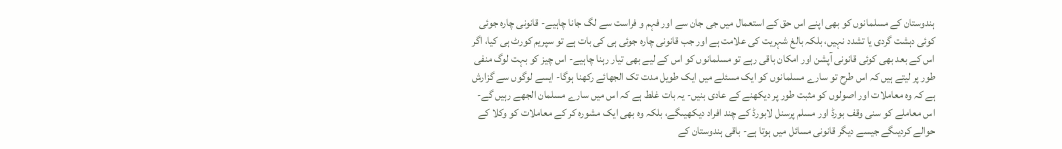ہندوستان کے مسلمانوں کو بھی اپنے اس حق کے استعمال میں جی جان سے اور فہم و فراست سے لگ جانا چاہیے- قانونی چارہ جوئی کوئی دہشت گردی یا تشدد نہیں، بلکہ بالغ شہریت کی علامت ہے اور جب قانونی چارہ جوئی ہی کی بات ہے تو سپریم کورٹ ہی کیا، اگر اس کے بعد بھی کوئی قانونی آپشن اور امکان باقی رہے تو مسلمانوں کو اس کے لیے بھی تیار رہنا چاہیے- اس چیز کو بہت لوگ منفی طور پر لیتے ہیں کہ اس طرح تو سارے مسلمانوں کو ایک مسئلے میں ایک طویل مدت تک الجھائے رکھنا ہوگا- ایسے لوگوں سے گزارش ہے کہ وہ معاملات اور اصولوں کو مثبت طور پر دیکھنے کے عادی بنیں- یہ بات غلط ہے کہ اس میں سارے مسلمان الجھے رہیں گے- اس معاملے کو سنی وقف بورڈ اور مسلم پرسنل لابورڈ کے چند افراد دیکھیںگے، بلکہ وہ بھی ایک مشورہ کر کے معاملات کو وکلا کے حوالے کردیںگے جیسے دیگر قانونی مسائل میں ہوتا ہے- باقی ہندوستان کے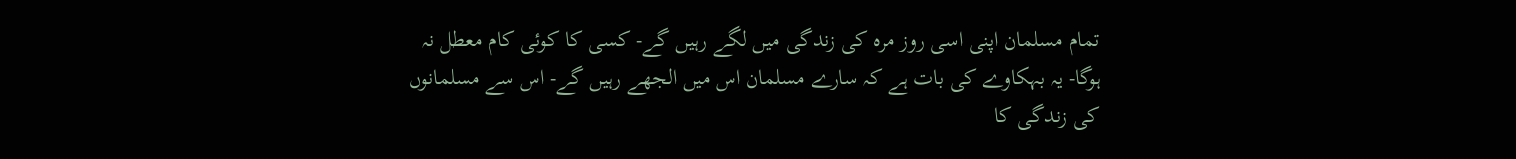تمام مسلمان اپنی اسی روز مرہ کی زندگی میں لگے رہیں گے- کسی کا کوئی کام معطل نہ ہوگا- یہ بہکاوے کی بات ہے کہ سارے مسلمان اس میں الجھے رہیں گے- اس سے مسلمانوں کی زندگی کا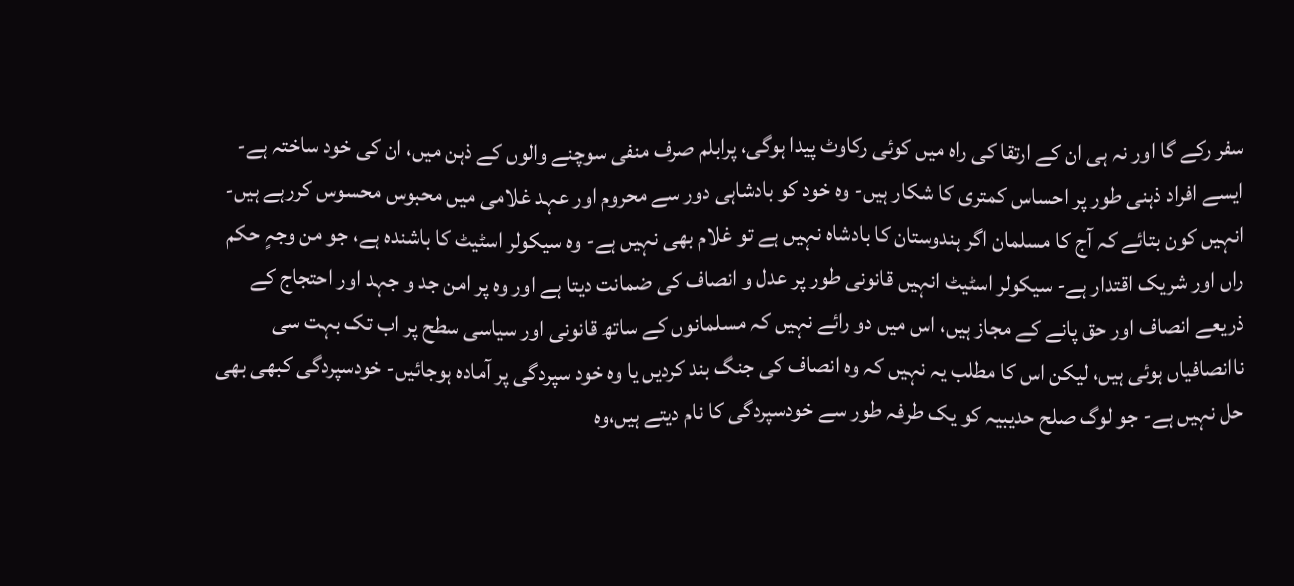سفر رکے گا اور نہ ہی ان کے ارتقا کی راہ میں کوئی رکاوٹ پیدا ہوگی، پرابلم صرف منفی سوچنے والوں کے ذہن میں، ان کی خود ساختہ ہے-
ایسے افراد ذہنی طور پر احساس کمتری کا شکار ہیں- وہ خود کو بادشاہی دور سے محروم اور عہد غلامی میں محبوس محسوس کررہے ہیں- انہیں کون بتائے کہ آج کا مسلمان اگر ہندوستان کا بادشاہ نہیں ہے تو غلام بھی نہیں ہے- وہ سیکولر اسٹیٹ کا باشندہ ہے، جو من وجہٍ حکم راں اور شریک اقتدار ہے- سیکولر اسٹیٹ انہیں قانونی طور پر عدل و انصاف کی ضمانت دیتا ہے اور وہ پر امن جد و جہد اور احتجاج کے ذریعے انصاف اور حق پانے کے مجاز ہیں، اس میں دو رائے نہیں کہ مسلمانوں کے ساتھ قانونی اور سیاسی سطح پر اب تک بہت سی ناانصافیاں ہوئی ہیں، لیکن اس کا مطلب یہ نہیں کہ وہ انصاف کی جنگ بند کردیں یا وہ خود سپردگی پر آمادہ ہوجائیں- خودسپردگی کبھی بھی حل نہیں ہے- جو لوگ صلح حدیبیہ کو یک طرفہ طور سے خودسپردگی کا نام دیتے ہیں،وہ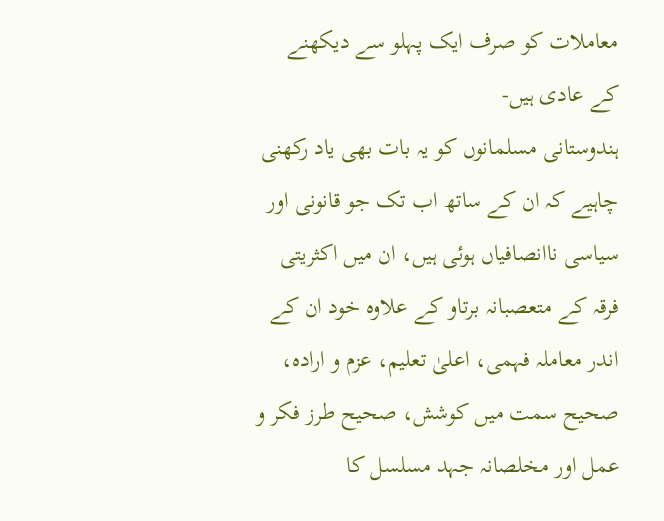معاملات کو صرف ایک پہلو سے دیکھنے کے عادی ہیں-
ہندوستانی مسلمانوں کو یہ بات بھی یاد رکھنی چاہیے کہ ان کے ساتھ اب تک جو قانونی اور سیاسی ناانصافیاں ہوئی ہیں، ان میں اکثریتی فرقہ کے متعصبانہ برتاو کے علاوہ خود ان کے اندر معاملہ فہمی، اعلیٰ تعلیم، عزم و ارادہ، صحیح سمت میں کوشش، صحیح طرز فکر و عمل اور مخلصانہ جہد مسلسل کا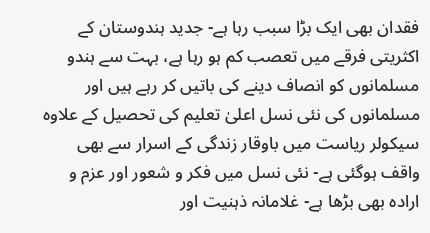فقدان بھی ایک بڑا سبب رہا ہے- جدید ہندوستان کے اکثریتی فرقے میں تعصب کم ہو رہا ہے، بہت سے ہندو مسلمانوں کو انصاف دینے کی باتیں کر رہے ہیں اور مسلمانوں کی نئی نسل اعلیٰ تعلیم کی تحصیل کے علاوہ سیکولر ریاست میں باوقار زندگی کے اسرار سے بھی واقف ہوگئی ہے- نئی نسل میں فکر و شعور اور عزم و ارادہ بھی بڑھا ہے- غلامانہ ذہنیت اور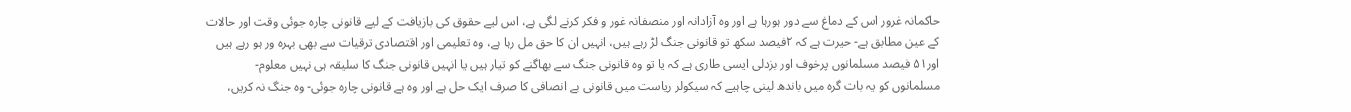حاکمانہ غرور اس کے دماغ سے دور ہورہا ہے اور وہ آزادانہ اور منصفانہ غور و فکر کرنے لگی ہے، اس لیے حقوق کی بازیافت کے لیے قانونی چارہ جوئی وقت اور حالات کے عین مطابق ہے- حیرت ہے کہ ۲فیصد سکھ تو قانونی جنگ لڑ رہے ہیں، انہیں ان کا حق مل رہا ہے، وہ تعلیمی اور اقتصادی ترقیات سے بھی بہرہ ور ہو رہے ہیں اور۵۱ فیصد مسلمانوں پرخوف اور بزدلی ایسی طاری ہے کہ یا تو وہ قانونی جنگ سے بھاگنے کو تیار ہیں یا انہیں قانونی جنگ کا سلیقہ ہی نہیں معلوم- مسلمانوں کو یہ بات گرہ میں باندھ لینی چاہیے کہ سیکولر ریاست میں قانونی بے انصافی کا صرف ایک حل ہے اور وہ ہے قانونی چارہ جوئی- وہ جنگ نہ کریں،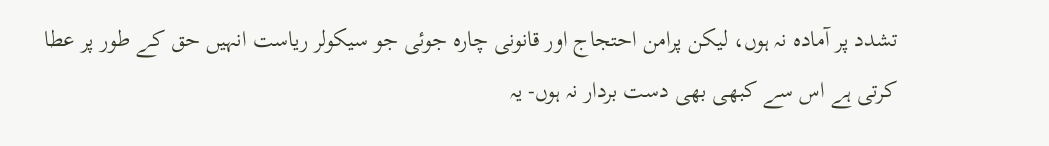تشدد پر آمادہ نہ ہوں، لیکن پرامن احتجاج اور قانونی چارہ جوئی جو سیکولر ریاست انہیں حق کے طور پر عطا کرتی ہے اس سے کبھی بھی دست بردار نہ ہوں- یہ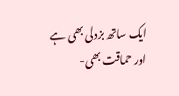ایک ساتھ بزدلی بھی ہے اور حماقت بھی-